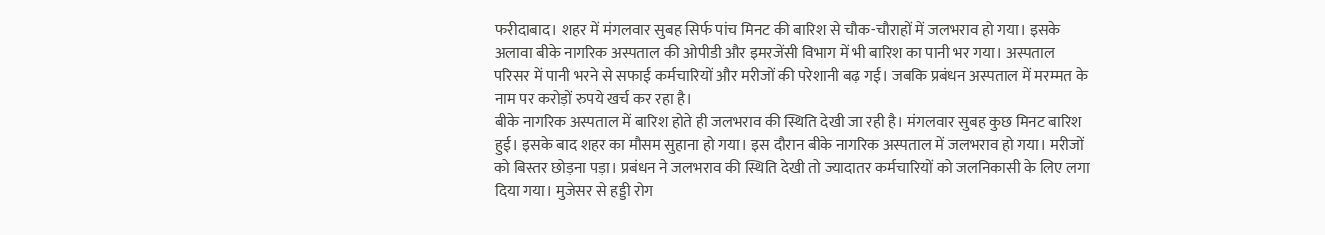फरीदाबाद। शहर में मंगलवार सुबह सिर्फ पांच मिनट की बारिश से चौक-चौराहों में जलभराव हो गया। इसके अलावा बीके नागरिक अस्पताल की ओपीडी और इमरजेंसी विभाग में भी बारिश का पानी भर गया। अस्पताल परिसर में पानी भरने से सफाई कर्मचारियों और मरीजों की परेशानी बढ़ गई। जबकि प्रबंधन अस्पताल में मरम्मत के नाम पर करोड़ों रुपये खर्च कर रहा है।
बीके नागरिक अस्पताल में बारिश होते ही जलभराव की स्थिति देखी जा रही है। मंगलवार सुबह कुछ मिनट बारिश हुई। इसके बाद शहर का मौसम सुहाना हो गया। इस दौरान बीके नागरिक अस्पताल में जलभराव हो गया। मरीजों को बिस्तर छोड़ना पड़ा। प्रबंधन ने जलभराव की स्थिति देखी तो ज्यादातर कर्मचारियों को जलनिकासी के लिए लगा दिया गया। मुजेसर से हड्डी रोग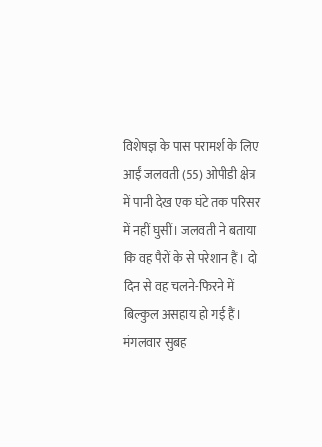विशेषज्ञ के पास परामर्श के लिए आईं जलवती (55) ओपीडी क्षेत्र में पानी देख एक घंटे तक परिसर में नहीं घुसीं। जलवती ने बताया कि वह पैरों के से परेशान हैं। दो दिन से वह चलने-फिरने में बिल्कुल असहाय हो गई हैं। मंगलवार सुबह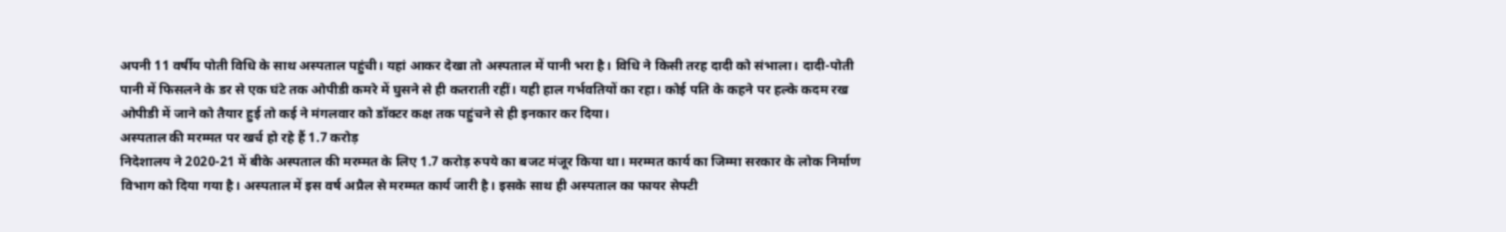अपनी 11 वर्षीय पोती विधि के साथ अस्पताल पहुंची। यहां आकर देखा तो अस्पताल में पानी भरा है। विधि ने किसी तरह दादी को संभाला। दादी-पोती पानी में फिसलने के डर से एक घंटे तक ओपीडी कमरे में घुसने से ही कतराती रहीं। यही हाल गर्भवतियों का रहा। कोई पति के कहने पर हल्के कदम रख ओपीडी में जाने को तैयार हुई तो कई ने मंगलवार को डॉक्टर कक्ष तक पहुंचने से ही इनकार कर दिया।
अस्पताल की मरम्मत पर खर्च हो रहे हैं 1.7 करोड़
निदेशालय ने 2020-21 में बीके अस्पताल की मरम्मत के लिए 1.7 करोड़ रुपये का बजट मंजूर किया था। मरम्मत कार्य का जिम्मा सरकार के लोक निर्माण विभाग को दिया गया है। अस्पताल में इस वर्ष अप्रैल से मरम्मत कार्य जारी है। इसके साथ ही अस्पताल का फायर सेफ्टी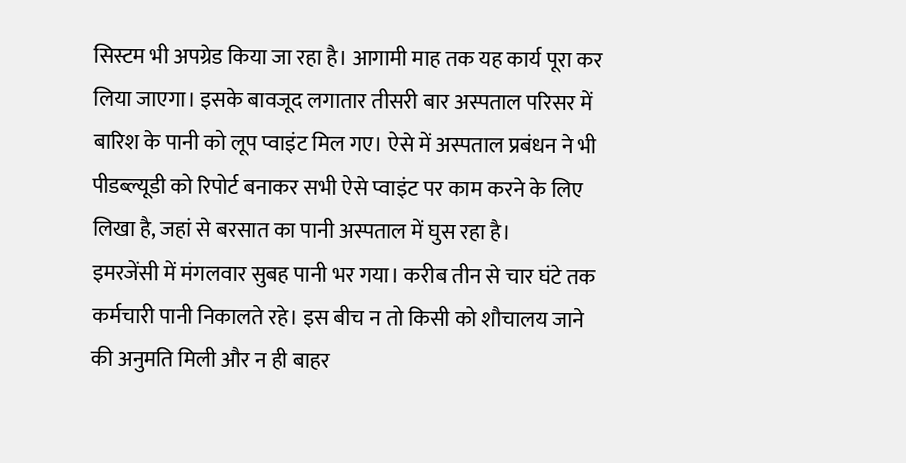सिस्टम भी अपग्रेड किया जा रहा है। आगामी माह तक यह कार्य पूरा कर लिया जाएगा। इसके बावजूद लगातार तीसरी बार अस्पताल परिसर में बारिश के पानी को लूप प्वाइंट मिल गए। ऐसे में अस्पताल प्रबंधन ने भी पीडब्ल्यूडी को रिपोर्ट बनाकर सभी ऐसे प्वाइंट पर काम करने के लिए लिखा है, जहां से बरसात का पानी अस्पताल में घुस रहा है।
इमरजेंसी में मंगलवार सुबह पानी भर गया। करीब तीन से चार घंटे तक कर्मचारी पानी निकालते रहे। इस बीच न तो किसी को शौचालय जाने की अनुमति मिली और न ही बाहर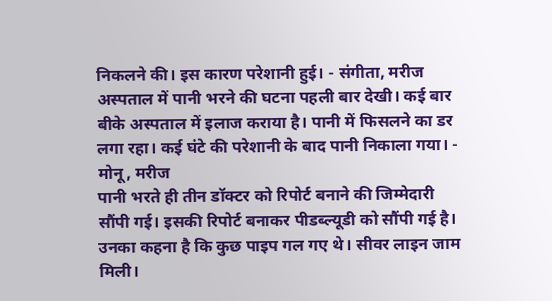निकलने की। इस कारण परेशानी हुई। - संगीता, मरीज
अस्पताल में पानी भरने की घटना पहली बार देखी। कई बार बीके अस्पताल में इलाज कराया है। पानी में फिसलने का डर लगा रहा। कई घंटे की परेशानी के बाद पानी निकाला गया। - मोनू, मरीज
पानी भरते ही तीन डॉक्टर को रिपोर्ट बनाने की जिम्मेदारी सौंपी गई। इसकी रिपोर्ट बनाकर पीडब्ल्यूडी को सौंपी गई है। उनका कहना है कि कुछ पाइप गल गए थे। सीवर लाइन जाम मिली।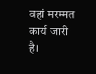वहां मरम्मत कार्य जारी है।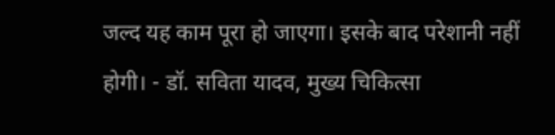जल्द यह काम पूरा हो जाएगा। इसके बाद परेशानी नहीं होगी। - डॉ. सविता यादव, मुख्य चिकित्सा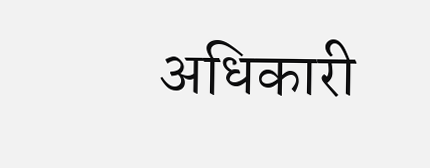अधिकारी